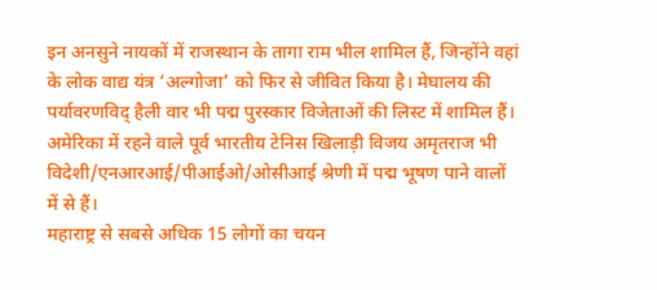इन अनसुने नायकों में राजस्थान के तागा राम भील शामिल हैं, जिन्होंने वहां के लोक वाद्य यंत्र ‘अल्गोजा’ को फिर से जीवित किया है। मेघालय की पर्यावरणविद् हैली वार भी पद्म पुरस्कार विजेताओं की लिस्ट में शामिल हैं। अमेरिका में रहने वाले पूर्व भारतीय टेनिस खिलाड़ी विजय अमृतराज भी विदेशी/एनआरआई/पीआईओ/ओसीआई श्रेणी में पद्म भूषण पाने वालों में से हैं।
महाराष्ट्र से सबसे अधिक 15 लोगों का चयन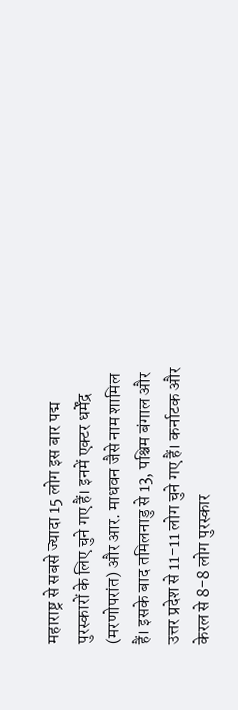महाराष्ट्र से सबसे ज्यादा 15 लोग इस बार पद्म पुरस्कारों के लिए चुने गए हैं। इनमें एक्टर धर्मेंद्र (मरणोपरांत) और आर. माधवन जैसे नाम शामिल हैं। इसके बाद तमिलनाडु से 13, पश्चिम बंगाल और उत्तर प्रदेश से 11-11 लोग चुने गए हैं। कर्नाटक और केरल से 8-8 लोग पुरस्कार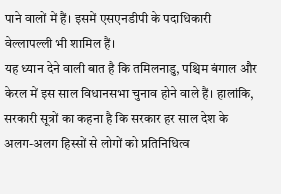पाने वालों में हैं। इसमें एसएनडीपी के पदाधिकारी वेल्लापल्ली भी शामिल हैं।
यह ध्यान देने वाली बात है कि तमिलनाडु, पश्चिम बंगाल और केरल में इस साल विधानसभा चुनाव होने वाले हैं। हालांकि, सरकारी सूत्रों का कहना है कि सरकार हर साल देश के अलग-अलग हिस्सों से लोगों को प्रतिनिधित्व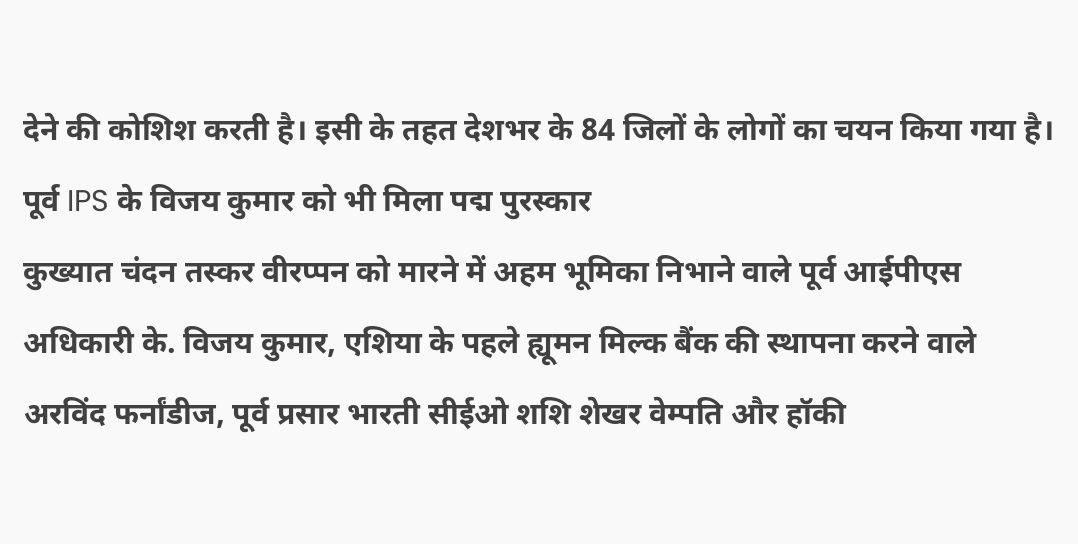देने की कोशिश करती है। इसी के तहत देशभर के 84 जिलों के लोगों का चयन किया गया है।
पूर्व IPS के विजय कुमार को भी मिला पद्म पुरस्कार
कुख्यात चंदन तस्कर वीरप्पन को मारने में अहम भूमिका निभाने वाले पूर्व आईपीएस अधिकारी के. विजय कुमार, एशिया के पहले ह्यूमन मिल्क बैंक की स्थापना करने वाले अरविंद फर्नांडीज, पूर्व प्रसार भारती सीईओ शशि शेखर वेम्पति और हॉकी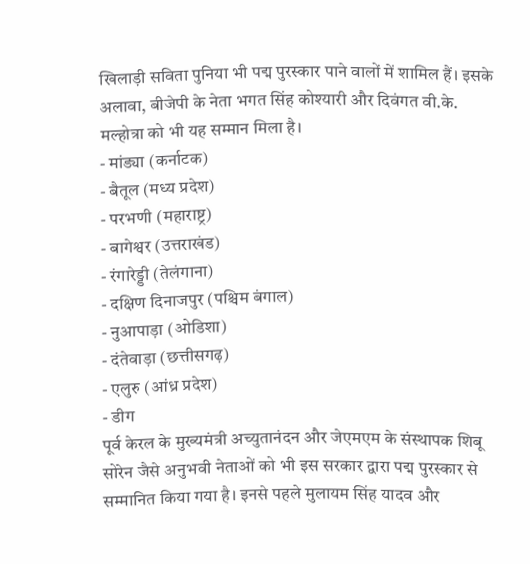खिलाड़ी सविता पुनिया भी पद्म पुरस्कार पाने वालों में शामिल हैं। इसके अलावा, बीजेपी के नेता भगत सिंह कोश्यारी और दिवंगत वी.के. मल्होत्रा को भी यह सम्मान मिला है।
- मांड्या (कर्नाटक)
- बैतूल (मध्य प्रदेश)
- परभणी (महाराष्ट्र)
- बागेश्वर (उत्तराखंड)
- रंगारेड्डी (तेलंगाना)
- दक्षिण दिनाजपुर (पश्चिम बंगाल)
- नुआपाड़ा (ओडिशा)
- दंतेवाड़ा (छत्तीसगढ़)
- एलुरु (आंध्र प्रदेश)
- डीग
पूर्व केरल के मुख्यमंत्री अच्युतानंदन और जेएमएम के संस्थापक शिबू सोरेन जैसे अनुभवी नेताओं को भी इस सरकार द्वारा पद्म पुरस्कार से सम्मानित किया गया है। इनसे पहले मुलायम सिंह यादव और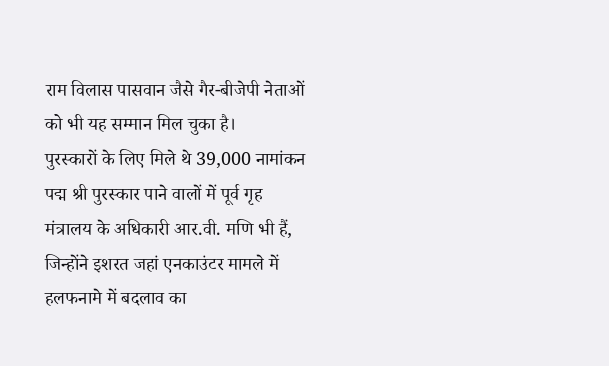राम विलास पासवान जैसे गैर-बीजेपी नेताओं को भी यह सम्मान मिल चुका है।
पुरस्कारों के लिए मिले थे 39,000 नामांकन
पद्म श्री पुरस्कार पाने वालों में पूर्व गृह मंत्रालय के अधिकारी आर.वी. मणि भी हैं, जिन्होंने इशरत जहां एनकाउंटर मामले में हलफनामे में बदलाव का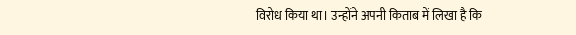विरोध किया था। उन्होंने अपनी किताब में लिखा है कि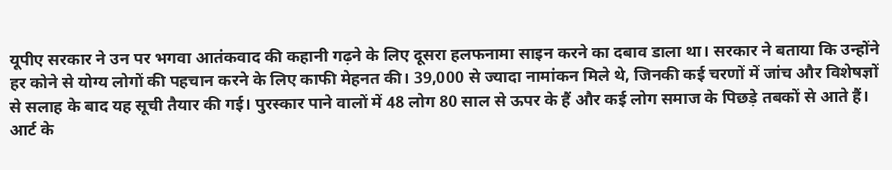यूपीए सरकार ने उन पर भगवा आतंकवाद की कहानी गढ़ने के लिए दूसरा हलफनामा साइन करने का दबाव डाला था। सरकार ने बताया कि उन्होंने हर कोने से योग्य लोगों की पहचान करने के लिए काफी मेहनत की। 39,000 से ज्यादा नामांकन मिले थे, जिनकी कई चरणों में जांच और विशेषज्ञों से सलाह के बाद यह सूची तैयार की गई। पुरस्कार पाने वालों में 48 लोग 80 साल से ऊपर के हैं और कई लोग समाज के पिछड़े तबकों से आते हैं।
आर्ट के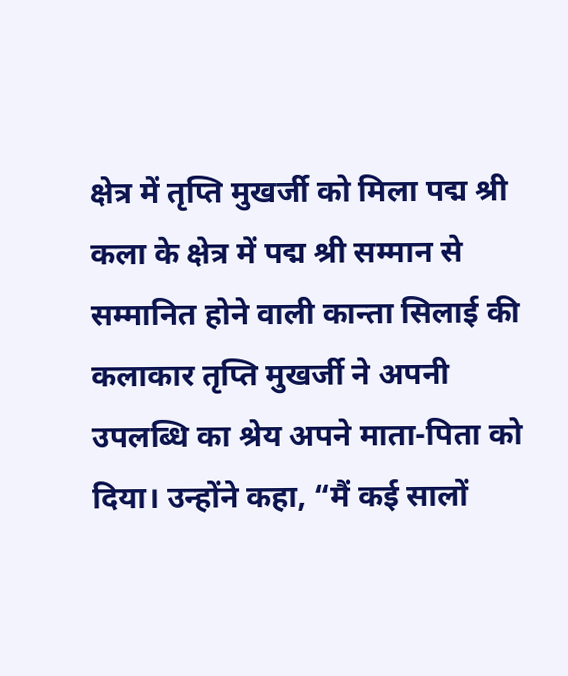क्षेत्र में तृप्ति मुखर्जी को मिला पद्म श्री
कला के क्षेत्र में पद्म श्री सम्मान से सम्मानित होने वाली कान्ता सिलाई की कलाकार तृप्ति मुखर्जी ने अपनी उपलब्धि का श्रेय अपने माता-पिता को दिया। उन्होंने कहा, “मैं कई सालों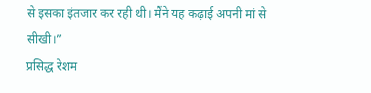से इसका इंतजार कर रही थी। मैंने यह कढ़ाई अपनी मां से सीखी।”
प्रसिद्ध रेशम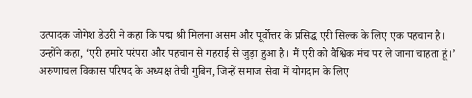उत्पादक जोगेश डेउरी ने कहा कि पद्म श्री मिलना असम और पूर्वोत्तर के प्रसिद्ध एरी सिल्क के लिए एक पहचान है। उन्होंने कहा, ‘एरी हमारे परंपरा और पहचान से गहराई से जुड़ा हुआ है। मैं एरी को वैश्विक मंच पर ले जाना चाहता हूं।’
अरुणाचल विकास परिषद के अध्यक्ष तेची गुबिन, जिन्हें समाज सेवा में योगदान के लिए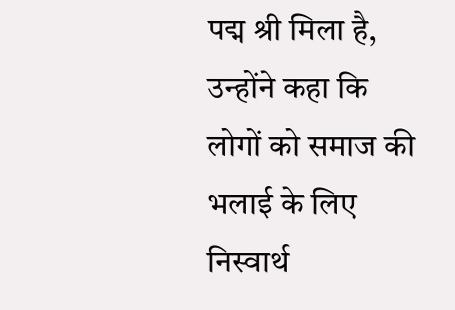पद्म श्री मिला है, उन्होंने कहा कि लोगों को समाज की भलाई के लिए निस्वार्थ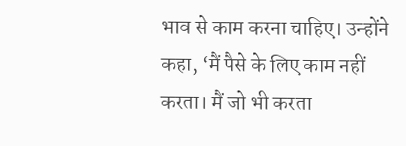भाव से काम करना चाहिए। उन्होंने कहा, ‘मैं पैसे के लिए काम नहीं करता। मैं जो भी करता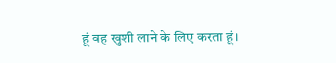हूं वह खुशी लाने के लिए करता हूं।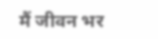मैं जीवन भर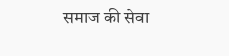समाज की सेवा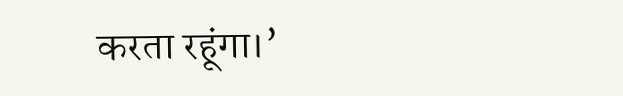करता रहूंगा।’